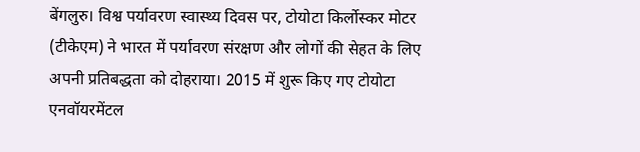बेंगलुरु। विश्व पर्यावरण स्वास्थ्य दिवस पर, टोयोटा किर्लोस्कर मोटर (टीकेएम) ने भारत में पर्यावरण संरक्षण और लोगों की सेहत के लिए अपनी प्रतिबद्धता को दोहराया। 2015 में शुरू किए गए टोयोटा एनवॉयरमेंटल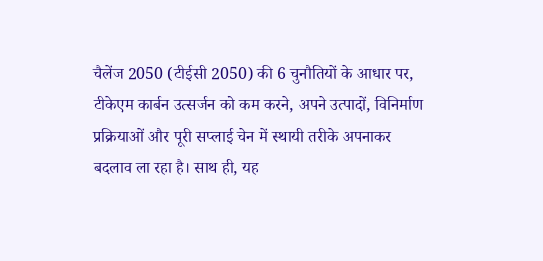चैलेंज 2050 (टीईसी 2050) की 6 चुनौतियों के आधार पर, टीकेएम कार्बन उत्सर्जन को कम करने, अपने उत्पादों, विनिर्माण प्रक्रियाओं और पूरी सप्‍लाई चेन में स्‍थायी तरीके अपनाकर बदलाव ला रहा है। साथ ही, यह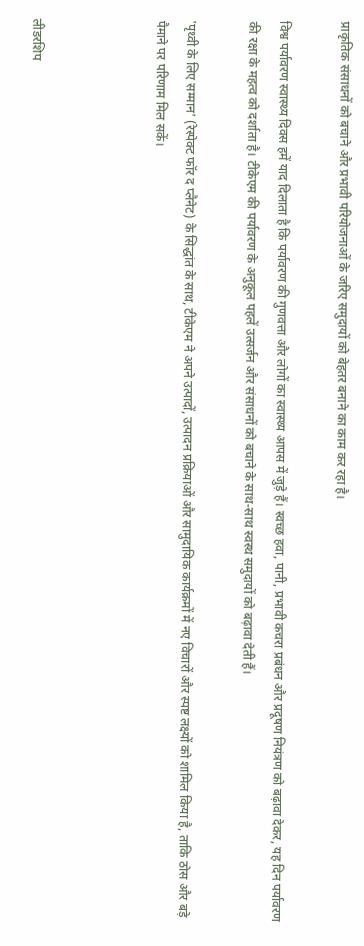प्राकृतिक संसाधनों को बचाने और प्रभावी परियोजनाओं के जरिए समुदायों को बेहतर बनाने का काम कर रहा है।

विश्व पर्यावरण स्वास्थ्य दिवस हमें याद दिलाता है कि पर्यावरण की गुणवत्ता और लोगों का स्वास्थ्य आपस में जुड़े हैं। स्वच्छ हवा, पानी, प्रभावी कचरा प्रबंधन और प्रदूषण नियंत्रण को बढ़ावा देकर, यह दिन पर्यावरण की रक्षा के महत्व को दर्शाता है। टीकेएम की पर्यावरण के अनुकूल पहलें उत्सर्जन और संसाधनों को बचाने के साथ-साथ स्वस्थ समुदायों को बढ़ावा देती हैं।

'पृथ्वी के लिए सम्मान' (रेस्‍पेक्‍ट फॉर द प्‍लैनेट) के सिद्धांत के साथ, टीकेएम ने अपने उत्पादों, उत्‍पादन प्रक्रियाओं और सामुदायिक कार्यक्रमों में नए विचारों और स्पष्ट लक्ष्यों को शामिल किया है, ताकि ठोस और बड़े पैमाने पर परिणाम मिल सकें।



लीडरशिप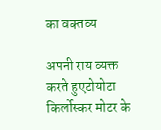का वक्‍तव्‍य

अपनी राय व्यक्त करते हुएटोयोटा किर्लोस्कर मोटर के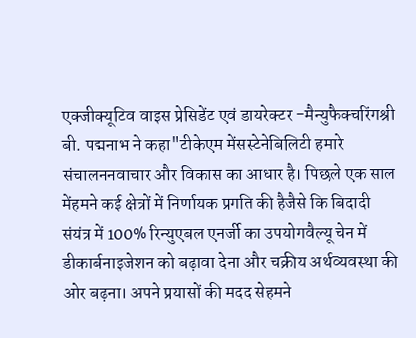एक्‍जीक्‍यूटिव वाइस प्रेसिडेंट एवं डायरेक्‍टर -मैन्‍युफैक्‍चरिंगश्री बी. पद्मनाभ ने कहा"टीकेएम मेंसस्‍टेनेबिलिटी हमारे संचालननवाचार और विकास का आधार है। पिछले एक साल मेंहमने कई क्षेत्रों में निर्णायक प्रगति की हैजैसे कि बिदादी संयंत्र में 100% रिन्‍युएबल एनर्जी का उपयोगवैल्‍यू चेन में डीकार्बनाइजेशन को बढ़ावा देना और चक्रीय अर्थव्यवस्था की ओर बढ़ना। अपने प्रयासों की मदद सेहमने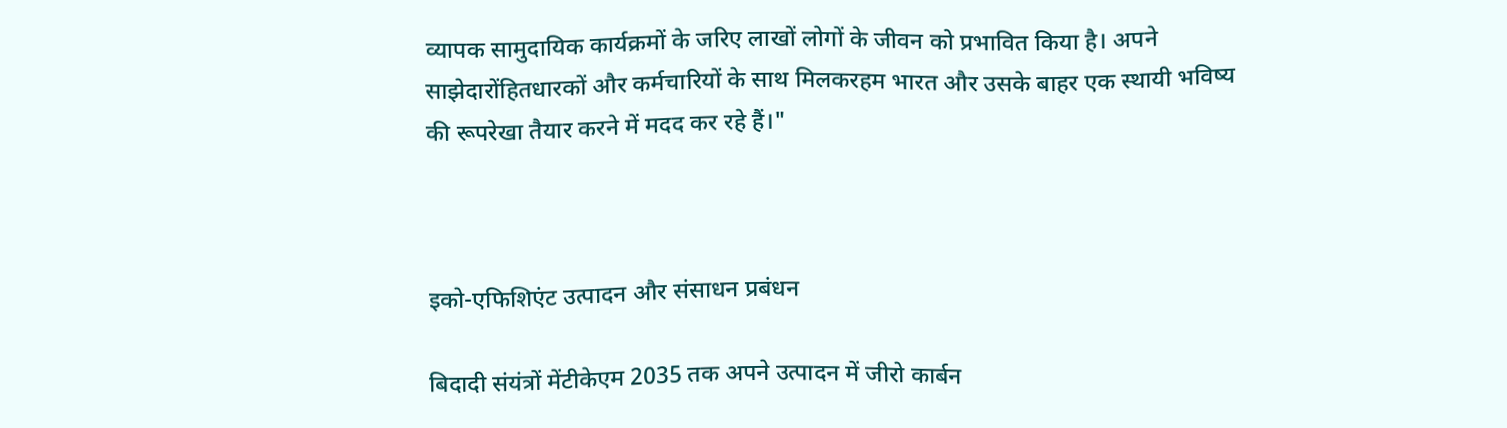व्यापक सामुदायिक कार्यक्रमों के जरिए लाखों लोगों के जीवन को प्रभावित किया है। अपने साझेदारोंहितधारकों और कर्मचारियों के साथ मिलकरहम भारत और उसके बाहर एक स्थायी भविष्य की रूपरेखा तैयार करने में मदद कर रहे हैं।"



इको-एफिशिएंट उत्‍पादन और संसाधन प्रबंधन

बिदादी संयंत्रों मेंटीकेएम 2035 तक अपने उत्‍पादन में जीरो कार्बन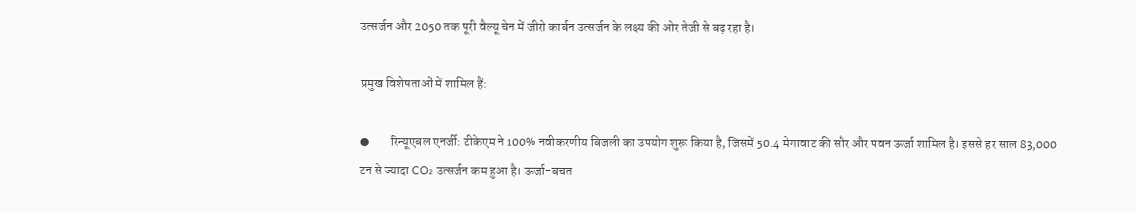उत्सर्जन और 2050 तक पूरी वैल्‍यू चेन में जीरो कार्बन उत्सर्जन के लक्ष्य की ओर तेजी से बढ़ रहा है।

प्रमुख विशेषताओं में शामिल हैं:

●        रिन्‍यूएबल एनर्जी: टीकेएम ने 100% नवीकरणीय बिजली का उपयोग शुरू किया है, जिसमें 50.4 मेगावाट की सौर और पवन ऊर्जा शामिल है। इससे हर साल 83,000 टन से ज्यादा CO₂ उत्सर्जन कम हुआ है। ऊर्जा-बचत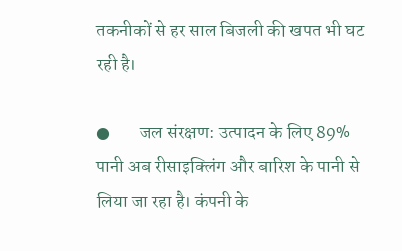तकनीकों से हर साल बिजली की खपत भी घट रही है।

●        जल संरक्षण: उत्पादन के लिए 89% पानी अब रीसाइक्लिंग और बारिश के पानी से लिया जा रहा है। कंपनी के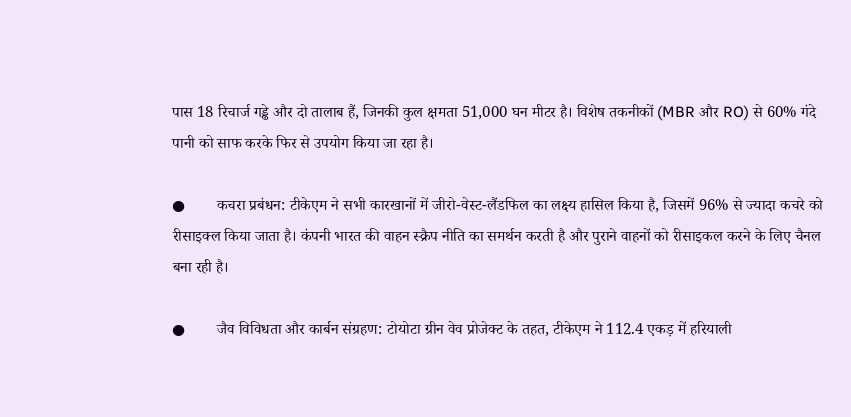पास 18 रिचार्ज गड्ढे और दो तालाब हैं, जिनकी कुल क्षमता 51,000 घन मीटर है। विशेष तकनीकों (MBR और RO) से 60% गंदे पानी को साफ करके फिर से उपयोग किया जा रहा है।

●        कचरा प्रबंधन: टीकेएम ने सभी कारखानों में जीरो-वेस्‍ट-लैंडफिल का लक्ष्य हासिल किया है, जिसमें 96% से ज्यादा कचरे को रीसाइक्ल किया जाता है। कंपनी भारत की वाहन स्क्रैप नीति का समर्थन करती है और पुराने वाहनों को रीसाइकल करने के लिए चैनल बना रही है।

●        जैव विविधता और कार्बन संग्रहण: टोयोटा ग्रीन वेव प्रोजेक्ट के तहत, टीकेएम ने 112.4 एकड़ में हरियाली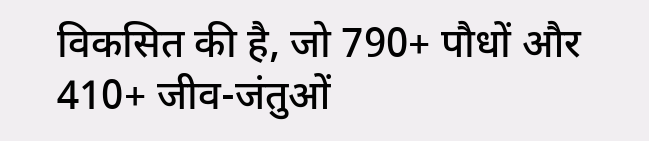विकसित की है, जो 790+ पौधों और 410+ जीव-जंतुओं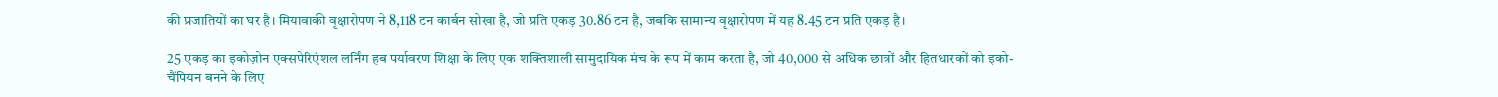की प्रजातियों का घर है। मियावाकी वृक्षारोपण ने 8,118 टन कार्बन सोखा है, जो प्रति एकड़ 30.86 टन है, जबकि सामान्य वृक्षारोपण में यह 8.45 टन प्रति एकड़ है।

25 एकड़ का इकोज़ोन एक्‍सपेरिएंशल लर्निंग हब पर्यावरण शिक्षा के लिए एक शक्तिशाली सामुदायिक मंच के रूप में काम करता है, जो 40,000 से अधिक छात्रों और हितधारकों को इको-चैंपियन बनने के लिए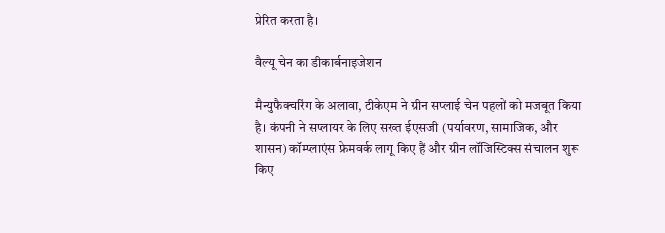प्रेरित करता है।

वैल्‍यू चेन का डीकार्बनाइजेशन

मैन्‍युफैक्‍चरिंग के अलावा, टीकेएम ने ग्रीन सप्‍लाई चेन पहलों को मजबूत किया है। कंपनी ने सप्‍लायर के लिए सख्त ईएसजी (पर्यावरण, सामाजिक, और शासन) कॉम्‍प्‍लाएंस फ्रेमवर्क लागू किए हैं और ग्रीन लॉजिस्टिक्स संचालन शुरू किए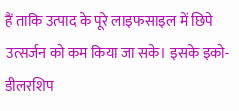हैं ताकि उत्पाद के पूरे लाइफसाइल में छिपे उत्सर्जन को कम किया जा सके। इसके इको-डीलरशिप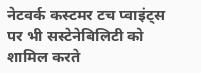नेटवर्क कस्‍टमर टच प्‍वाइंट्स पर भी सस्‍टेनेबिलिटी को शामिल करते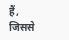हैं, जिससे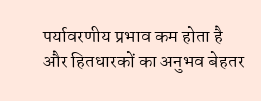पर्यावरणीय प्रभाव कम होता है और हितधारकों का अनुभव बेहतर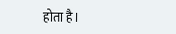होता है।